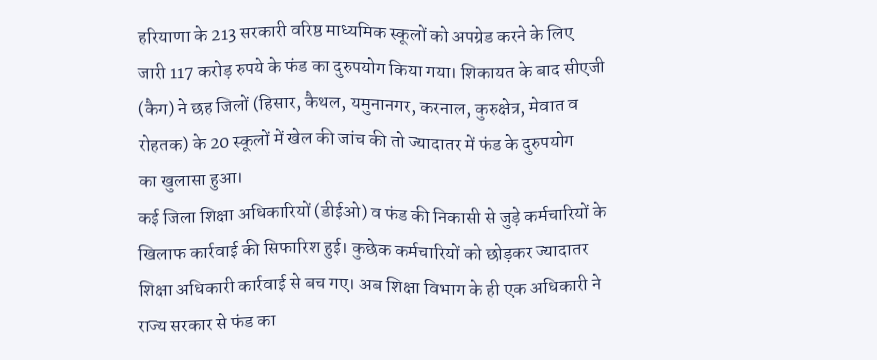हरियाणा के 213 सरकारी वरिष्ठ माध्यमिक स्कूलों को अपग्रेड करने के लिए
जारी 117 करोड़ रुपये के फंड का दुरुपयोग किया गया। शिकायत के बाद सीएजी
(कैग) ने छह जिलों (हिसार, कैथल, यमुनानगर, करनाल, कुरुक्षेत्र, मेवात व
रोहतक) के 20 स्कूलों में खेल की जांच की तो ज्यादातर में फंड के दुरुपयोग
का खुलासा हुआ।
कई जिला शिक्षा अधिकारियों (डीईओ) व फंड की निकासी से जुड़े कर्मचारियों के
खिलाफ कार्रवाई की सिफारिश हुई। कुछेक कर्मचारियों को छोड़कर ज्यादातर
शिक्षा अधिकारी कार्रवाई से बच गए। अब शिक्षा विभाग के ही एक अधिकारी ने
राज्य सरकार से फंड का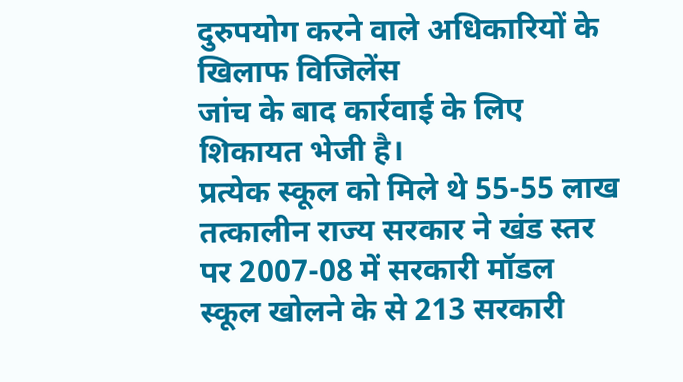दुरुपयोग करने वाले अधिकारियों के खिलाफ विजिलेंस
जांच के बाद कार्रवाई के लिए शिकायत भेजी है।
प्रत्येक स्कूल को मिले थे 55-55 लाख
तत्कालीन राज्य सरकार ने खंड स्तर पर 2007-08 में सरकारी मॉडल स्कूल खोलने के से 213 सरकारी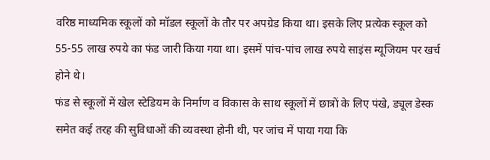वरिष्ठ माध्यमिक स्कूलों को मॉडल स्कूलों के तौर पर अपग्रेड किया था। इसके लिए प्रत्येक स्कूल को 55-55 लाख रुपये का फंड जारी किया गया था। इसमें पांच-पांच लाख रुपये साइंस म्यूजियम पर खर्च होने थे।
फंड से स्कूलों में खेल स्टेडियम के निर्माण व विकास के साथ स्कूलों में छात्रों के लिए पंखे, ड्यूल डेस्क समेत कई तरह की सुविधाओं की व्यवस्था होनी थी, पर जांच में पाया गया कि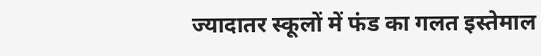ज्यादातर स्कूलों में फंड का गलत इस्तेमाल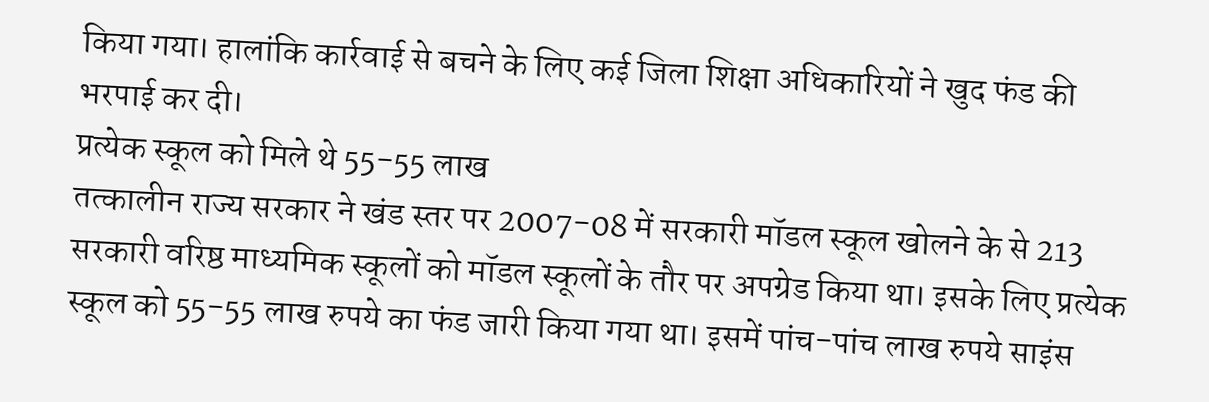किया गया। हालांकि कार्रवाई से बचने के लिए कई जिला शिक्षा अधिकारियों ने खुद फंड की भरपाई कर दी।
प्रत्येक स्कूल को मिले थे 55-55 लाख
तत्कालीन राज्य सरकार ने खंड स्तर पर 2007-08 में सरकारी मॉडल स्कूल खोलने के से 213 सरकारी वरिष्ठ माध्यमिक स्कूलों को मॉडल स्कूलों के तौर पर अपग्रेड किया था। इसके लिए प्रत्येक स्कूल को 55-55 लाख रुपये का फंड जारी किया गया था। इसमें पांच-पांच लाख रुपये साइंस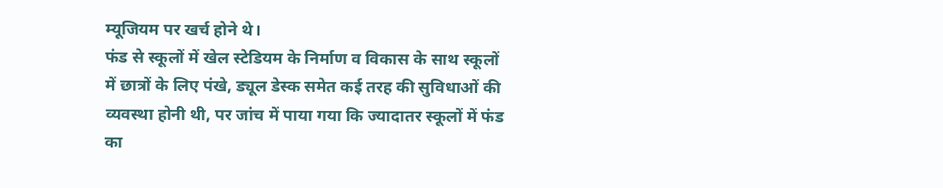म्यूजियम पर खर्च होने थे।
फंड से स्कूलों में खेल स्टेडियम के निर्माण व विकास के साथ स्कूलों में छात्रों के लिए पंखे, ड्यूल डेस्क समेत कई तरह की सुविधाओं की व्यवस्था होनी थी, पर जांच में पाया गया कि ज्यादातर स्कूलों में फंड का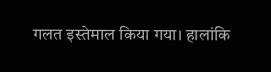गलत इस्तेमाल किया गया। हालांकि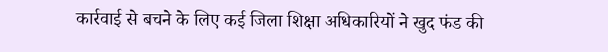कार्रवाई से बचने के लिए कई जिला शिक्षा अधिकारियों ने खुद फंड की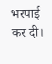भरपाई कर दी।